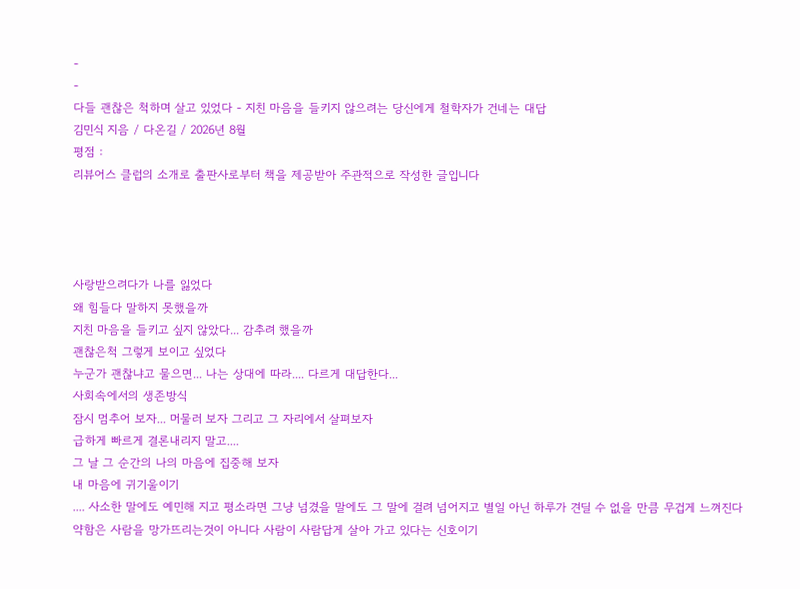-
-
다들 괜찮은 척하며 살고 있었다 - 지친 마음을 들키지 않으려는 당신에게 철학자가 건네는 대답
김민식 지음 / 다온길 / 2026년 8월
평점 :
리뷰어스 클럽의 소개로 출판사로부터 책을 제공받아 주관적으로 작성한 글입니다




사랑받으려다가 나를 잃었다
왜 힘들다 말하지 못했을까
지친 마음을 들키고 싶지 않았다... 감추려 했을까
괜찮은척 그렇게 보이고 싶었다
누군가 괜찮냐고 물으면... 나는 상대에 따라.... 다르게 대답한다...
사회속에서의 생존방식
잠시 멈추어 보자... 머물러 보자 그리고 그 자리에서 살펴보자
급하게 빠르게 결론내리지 말고....
그 날 그 순간의 나의 마음에 집중해 보자
내 마음에 귀기울이기
.... 사소한 말에도 예민해 지고 평소라면 그냥 넘겼을 말에도 그 말에 걸려 넘어지고 별일 아닌 하루가 견딜 수 없을 만큼 무겁게 느껴진다
약함은 사람을 망가뜨리는것이 아니다 사람이 사람답게 살아 가고 있다는 신호이기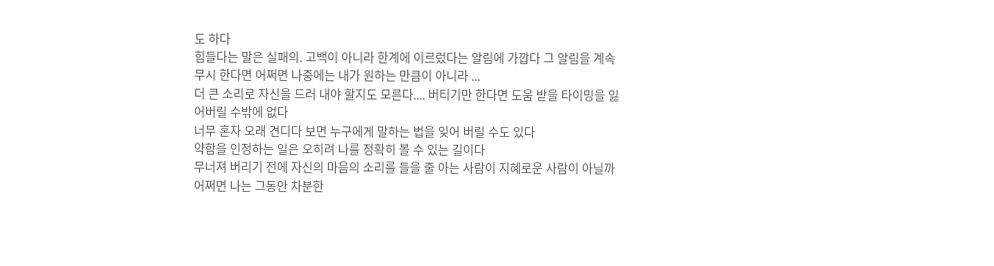도 하다
힘들다는 말은 실패의. 고백이 아니라 한계에 이르렀다는 알림에 가깝다 그 알림을 계속 무시 한다면 어쩌면 나중에는 내가 원하는 만큼이 아니라 ...
더 큰 소리로 자신을 드러 내야 할지도 모른다.... 버티기만 한다면 도움 받을 타이밍을 잃어버릴 수밖에 없다
너무 혼자 오래 견디다 보면 누구에게 말하는 법을 잊어 버릴 수도 있다
약함을 인정하는 일은 오히려 나를 정확히 볼 수 있는 길이다
무너져 버리기 전에 자신의 마음의 소리를 들을 줄 아는 사람이 지혜로운 사람이 아닐까
어쩌면 나는 그동안 차분한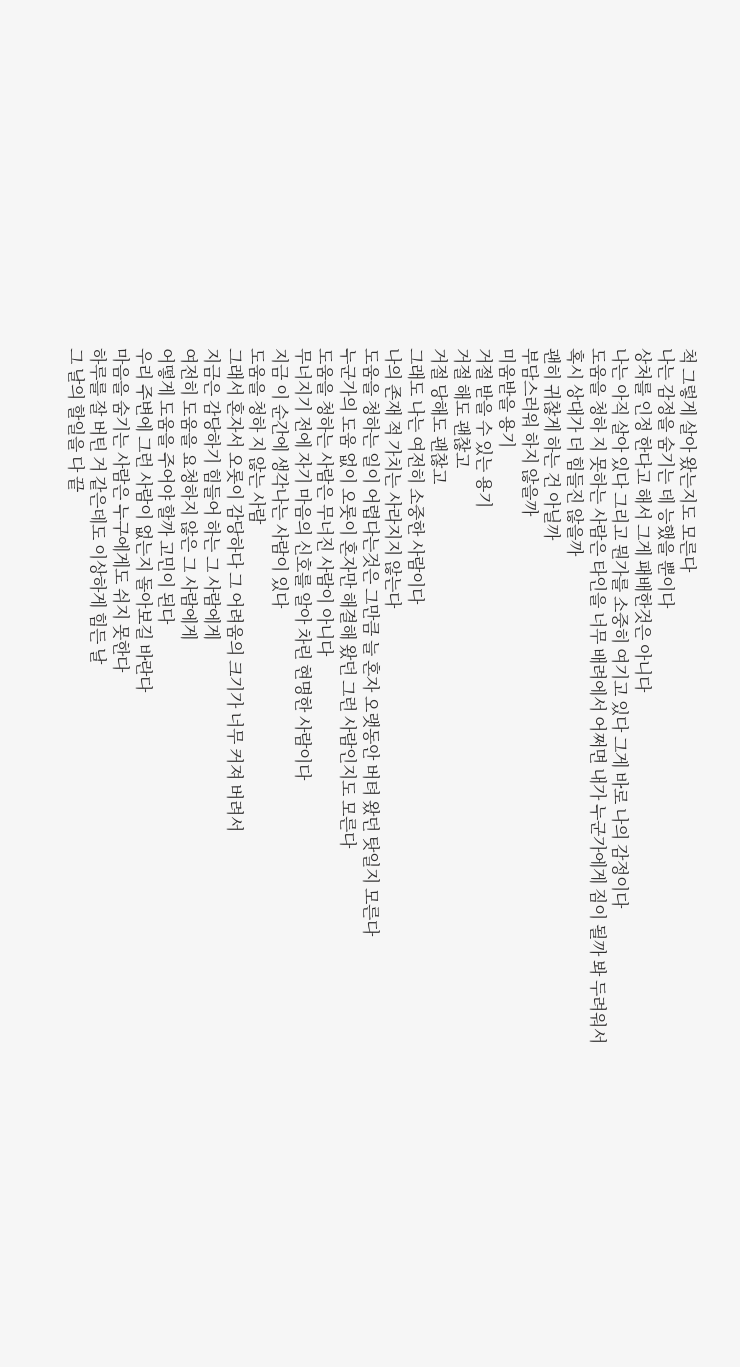척 그렇게 살아 왔는지도 모른다
나는 감정을 숨기는 데 능했을 뿐이다
상처를 인정 한다고 해서 그게 패배한것은 아니다
나는 아직 살아 있다 그리고 뭔가를 소중히 여기고 있다 그게 바로 나의 감정이다
도움을 청하 지 못하는 사람은 타인을 너무 배려에서 어쩌면 내가 누군가에게 짐이 될까 봐 두려워서
혹시 상대가 더 힘들진 않을까
괜히 귀찮게 하는 건 아닐까
부담스러워 하지 않을까
미움받을 용기
거절 받을 수 있는 용기
거절 해도 괜찮고
거절 당해도 괜찮고
그래도 나는 여전히 소중한 사람이다
나의 존재 적 가치는 사라지지 않는다
도움을 청하는 일이 어렵다는것은 그만큼 늘 혼자 오랫동안 버텨 왔던 탓일지 모른다
누군가의 도움 없이 오롯이 혼자만 해결해 왔던 그런 사람인지도 모른다
도움을 청하는 사람은 무너진 사람이 아니다
무너지기 전에 자기 마음의 신호를 알아 차린 현명한 사람이다
지금 이 순간에 생각나는 사람이 있다
도움을 청하 지 않는 사람
그래서 혼자서 오롯이 감당하다 그 어려움의 크기가 너무 커져 버려서
지금은 감당하기 힘들어 하는 그 사람에게
여전히 도움을 요청하지 않은 그 사람에게
어떻게 도움을 주어야 할까 고민이 된다
우리 주변에 그런 사람이 없는지 돌아보길 바란다
마음을 숨기는 사람은 누구에게도 쉬지 못한다
하루를 잘 버틴 거 같은데도 이상하게 힘든 날
그 날의 할일을 다 끝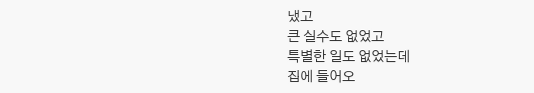냈고
큰 실수도 없었고
특별한 일도 없었는데
집에 들어오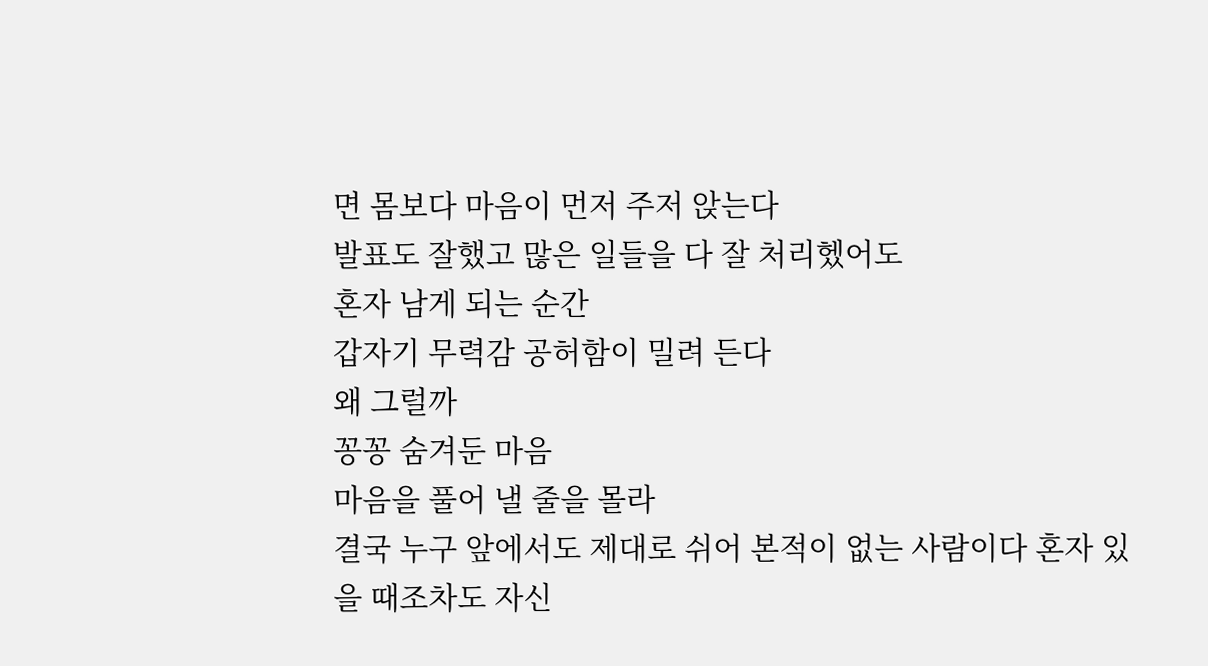면 몸보다 마음이 먼저 주저 앉는다
발표도 잘했고 많은 일들을 다 잘 처리헸어도
혼자 남게 되는 순간
갑자기 무력감 공허함이 밀려 든다
왜 그럴까
꽁꽁 숨겨둔 마음
마음을 풀어 낼 줄을 몰라
결국 누구 앞에서도 제대로 쉬어 본적이 없는 사람이다 혼자 있을 때조차도 자신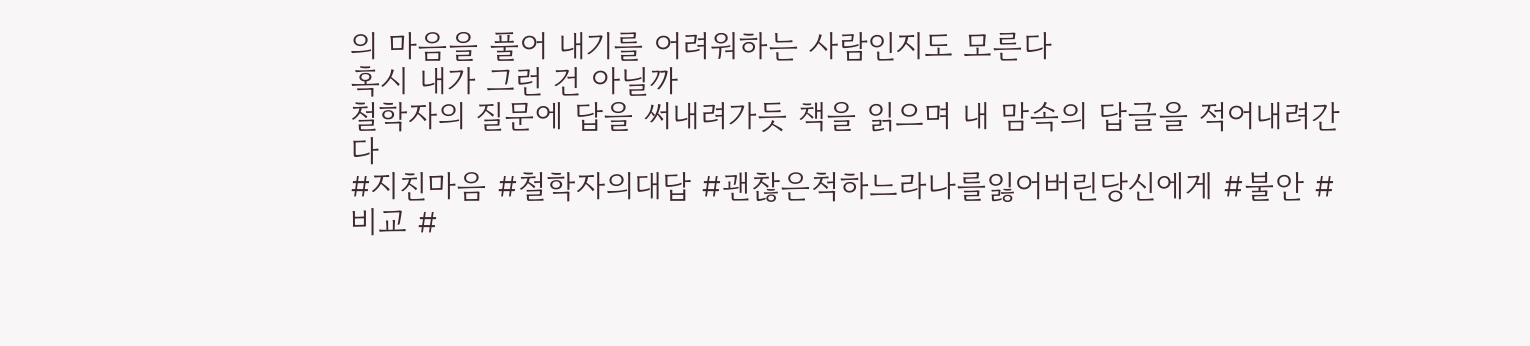의 마음을 풀어 내기를 어려워하는 사람인지도 모른다
혹시 내가 그런 건 아닐까
철학자의 질문에 답을 써내려가듯 책을 읽으며 내 맘속의 답글을 적어내려간다
#지친마음 #철학자의대답 #괜찮은척하느라나를잃어버린당신에게 #불안 #비교 #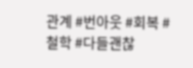관계 #번아웃 #회복 #철학 #다들괜찮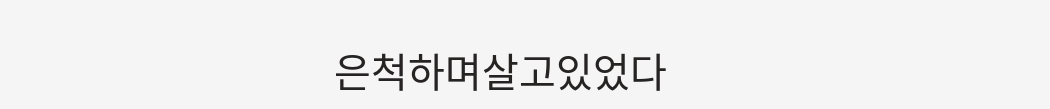은척하며살고있었다